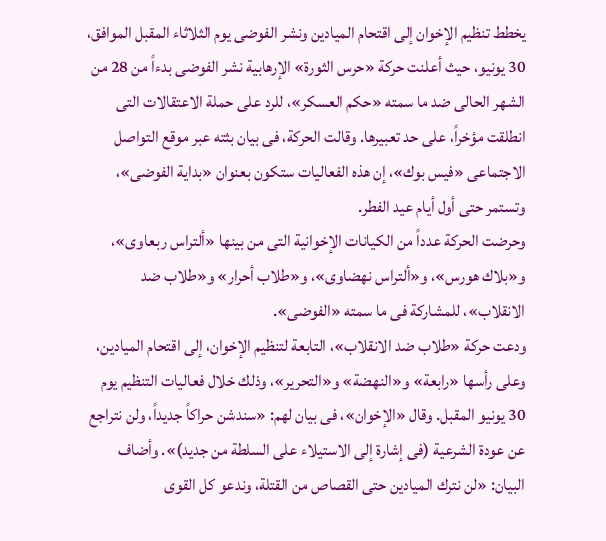يخطط تنظيم الإخوان إلى اقتحام الميادين ونشر الفوضى يوم الثلاثاء المقبل الموافق، 30 يونيو، حيث أعلنت حركة «حرس الثورة» الإرهابية نشر الفوضى بدءاً من 28 من الشهر الحالى ضد ما سمته «حكم العسكر»، للرد على حملة الاعتقالات التى انطلقت مؤخراً، على حد تعبيرها. وقالت الحركة، فى بيان بثته عبر موقع التواصل الاجتماعى «فيس بوك»، إن هذه الفعاليات ستكون بعنوان «بداية الفوضى»، وتستمر حتى أول أيام عيد الفطر.
وحرضت الحركة عدداً من الكيانات الإخوانية التى من بينها «ألتراس ربعاوى»، و«بلاك هورس»، و«ألتراس نهضاوى»، و«طلاب أحرار» و«طلاب ضد الانقلاب»، للمشاركة فى ما سمته «الفوضى».
ودعت حركة «طلاب ضد الانقلاب»، التابعة لتنظيم الإخوان، إلى اقتحام الميادين، وعلى رأسها «رابعة» و«النهضة» و«التحرير»، وذلك خلال فعاليات التنظيم يوم 30 يونيو المقبل. وقال «الإخوان»، فى بيان لهم: «سندشن حراكاً جديداً، ولن نتراجع عن عودة الشرعية (فى إشارة إلى الاستيلاء على السلطة من جديد)». وأضاف البيان: «لن نترك الميادين حتى القصاص من القتلة، وندعو كل القوى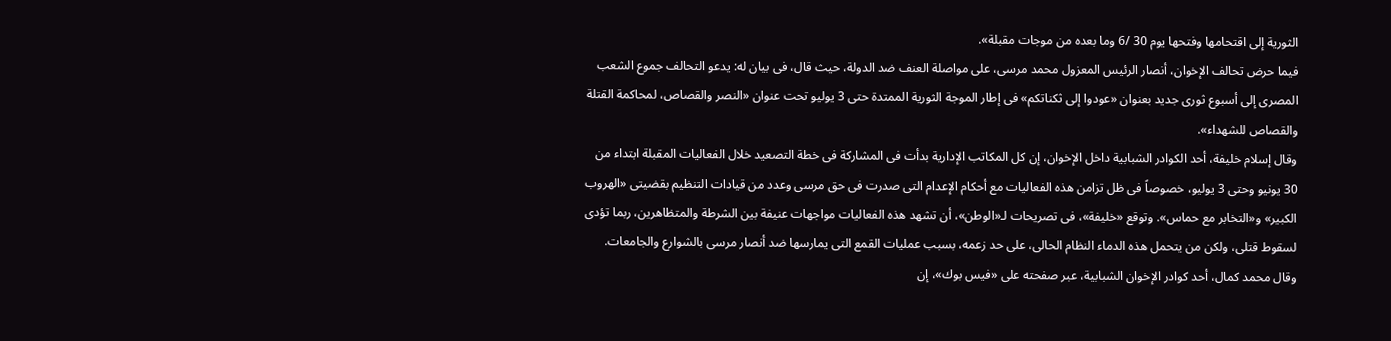الثورية إلى اقتحامها وفتحها يوم 30 /6 وما بعده من موجات مقبلة».
فيما حرض تحالف الإخوان، أنصار الرئيس المعزول محمد مرسى، على مواصلة العنف ضد الدولة، حيث قال، فى بيان له: يدعو التحالف جموع الشعب المصرى إلى أسبوع ثورى جديد بعنوان «عودوا إلى ثكناتكم» فى إطار الموجة الثورية الممتدة حتى 3 يوليو تحت عنوان «النصر والقصاص، لمحاكمة القتلة والقصاص للشهداء».
وقال إسلام خليفة، أحد الكوادر الشبابية داخل الإخوان، إن كل المكاتب الإدارية بدأت فى المشاركة فى خطة التصعيد خلال الفعاليات المقبلة ابتداء من 30 يونيو وحتى 3 يوليو، خصوصاً فى ظل تزامن هذه الفعاليات مع أحكام الإعدام التى صدرت فى حق مرسى وعدد من قيادات التنظيم بقضيتى «الهروب الكبير» و«التخابر مع حماس». وتوقع «خليفة»، فى تصريحات لـ«الوطن»، أن تشهد هذه الفعاليات مواجهات عنيفة بين الشرطة والمتظاهرين، ربما تؤدى لسقوط قتلى، ولكن من يتحمل هذه الدماء النظام الحالى، على حد زعمه، بسبب عمليات القمع التى يمارسها ضد أنصار مرسى بالشوارع والجامعات.
وقال محمد كمال، أحد كوادر الإخوان الشبابية، عبر صفحته على «فيس بوك»، إن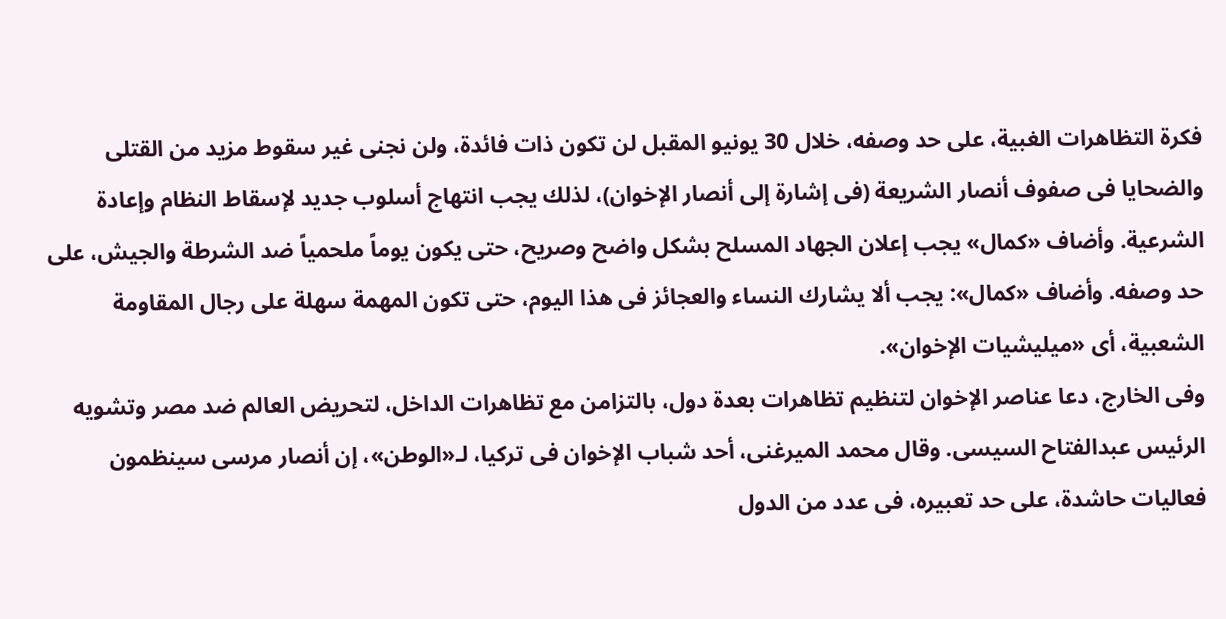فكرة التظاهرات الغبية، على حد وصفه، خلال 30 يونيو المقبل لن تكون ذات فائدة، ولن نجنى غير سقوط مزيد من القتلى والضحايا فى صفوف أنصار الشريعة (فى إشارة إلى أنصار الإخوان)، لذلك يجب انتهاج أسلوب جديد لإسقاط النظام وإعادة الشرعية. وأضاف «كمال» يجب إعلان الجهاد المسلح بشكل واضح وصريح، حتى يكون يوماً ملحمياً ضد الشرطة والجيش، على حد وصفه. وأضاف «كمال»: يجب ألا يشارك النساء والعجائز فى هذا اليوم، حتى تكون المهمة سهلة على رجال المقاومة الشعبية، أى «ميليشيات الإخوان».
وفى الخارج، دعا عناصر الإخوان لتنظيم تظاهرات بعدة دول، بالتزامن مع تظاهرات الداخل، لتحريض العالم ضد مصر وتشويه الرئيس عبدالفتاح السيسى. وقال محمد الميرغنى، أحد شباب الإخوان فى تركيا، لـ«الوطن»، إن أنصار مرسى سينظمون فعاليات حاشدة، على حد تعبيره، فى عدد من الدول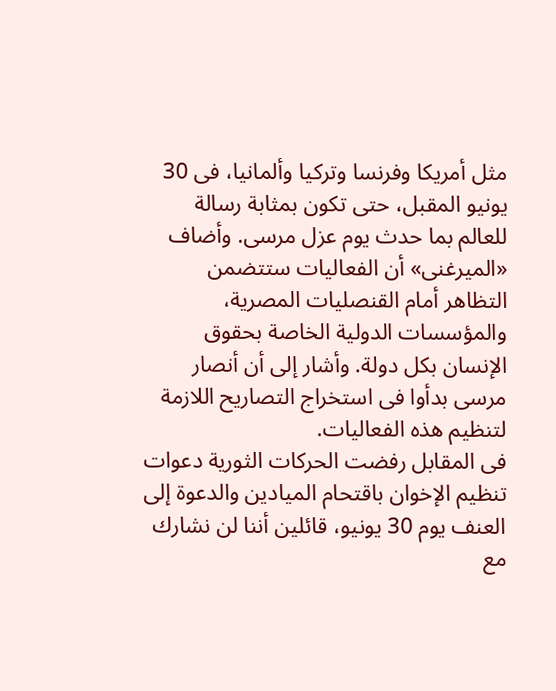مثل أمريكا وفرنسا وتركيا وألمانيا، فى 30 يونيو المقبل، حتى تكون بمثابة رسالة للعالم بما حدث يوم عزل مرسى. وأضاف «الميرغنى» أن الفعاليات ستتضمن التظاهر أمام القنصليات المصرية، والمؤسسات الدولية الخاصة بحقوق الإنسان بكل دولة. وأشار إلى أن أنصار مرسى بدأوا فى استخراج التصاريح اللازمة لتنظيم هذه الفعاليات.
فى المقابل رفضت الحركات الثورية دعوات تنظيم الإخوان باقتحام الميادين والدعوة إلى العنف يوم 30 يونيو، قائلين أننا لن نشارك مع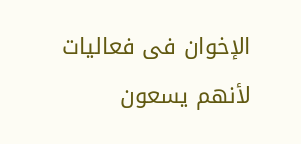الإخوان فى فعاليات لأنهم يسعون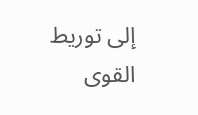إلى توريط القوى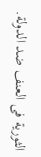الثورية فى العنف ضد الدولة.